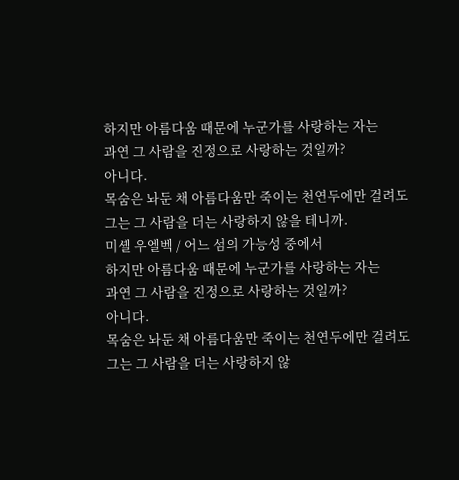하지만 아름다움 때문에 누군가를 사랑하는 자는
과연 그 사람을 진정으로 사랑하는 것일까?
아니다.
목숨은 놔둔 채 아름다움만 죽이는 천연두에만 걸려도
그는 그 사람을 더는 사랑하지 않을 테니까.
미셸 우엘벡 / 어느 섬의 가능성 중에서
하지만 아름다움 때문에 누군가를 사랑하는 자는
과연 그 사람을 진정으로 사랑하는 것일까?
아니다.
목숨은 놔둔 채 아름다움만 죽이는 천연두에만 걸려도
그는 그 사람을 더는 사랑하지 않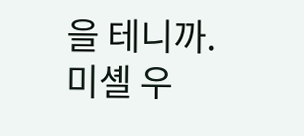을 테니까.
미셸 우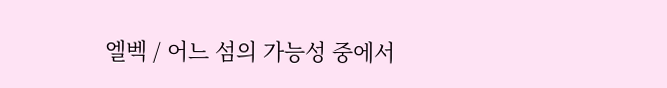엘벡 / 어느 섬의 가능성 중에서